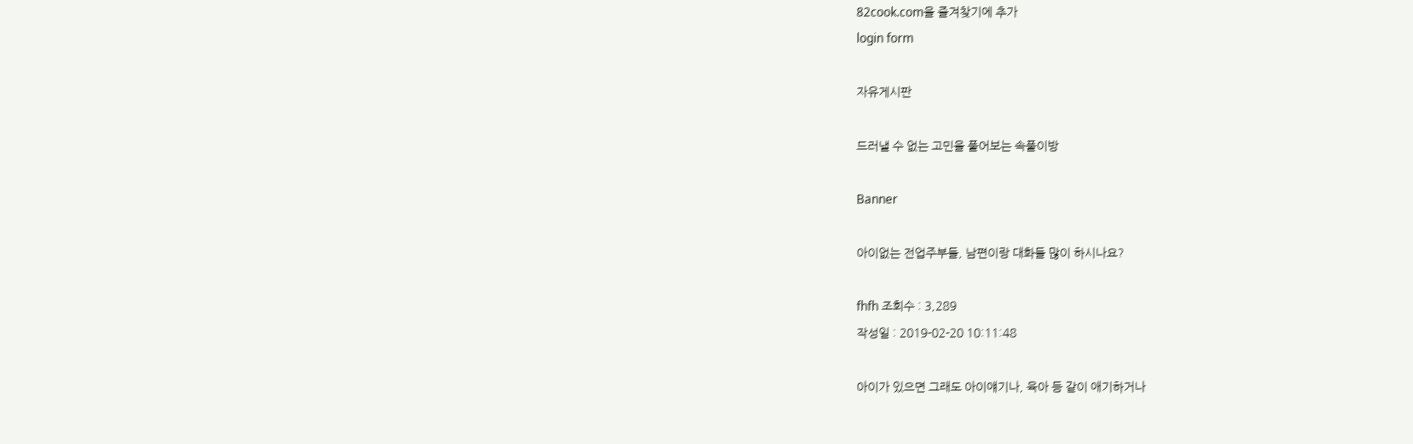82cook.com을 즐겨찾기에 추가
login form

자유게시판

드러낼 수 없는 고민을 풀어보는 속풀이방

Banner

아이없는 전업주부들, 남편이랑 대화들 많이 하시나요?

fhfh 조회수 : 3,289
작성일 : 2019-02-20 10:11:48

아이가 있으면 그래도 아이얘기나, 육아 등 같이 애기하거나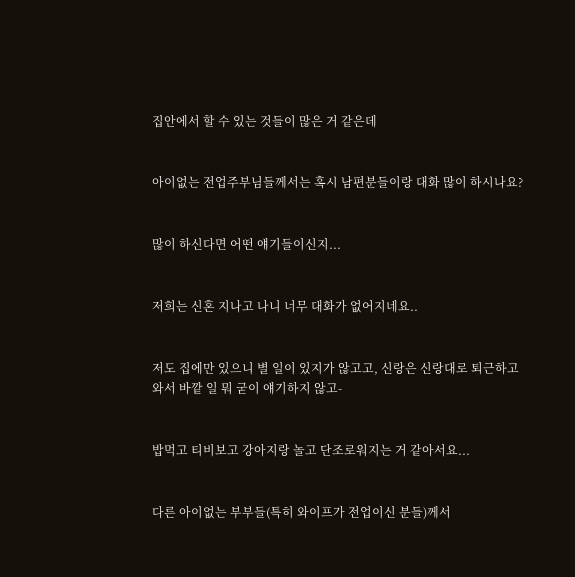집안에서 할 수 있는 것들이 많은 거 같은데


아이없는 전업주부님들께서는 혹시 남편분들이랑 대화 많이 하시나요?


많이 하신다면 어떤 얘기들이신지...


저희는 신혼 지나고 나니 너무 대화가 없어지네요..


저도 집에만 있으니 별 일이 있지가 않고고, 신랑은 신랑대로 퇴근하고 와서 바깥 일 뭐 굳이 얘기하지 않고-


밥먹고 티비보고 강아지랑 놀고 단조로워지는 거 같아서요...


다른 아이없는 부부들(특히 와이프가 전업이신 분들)께서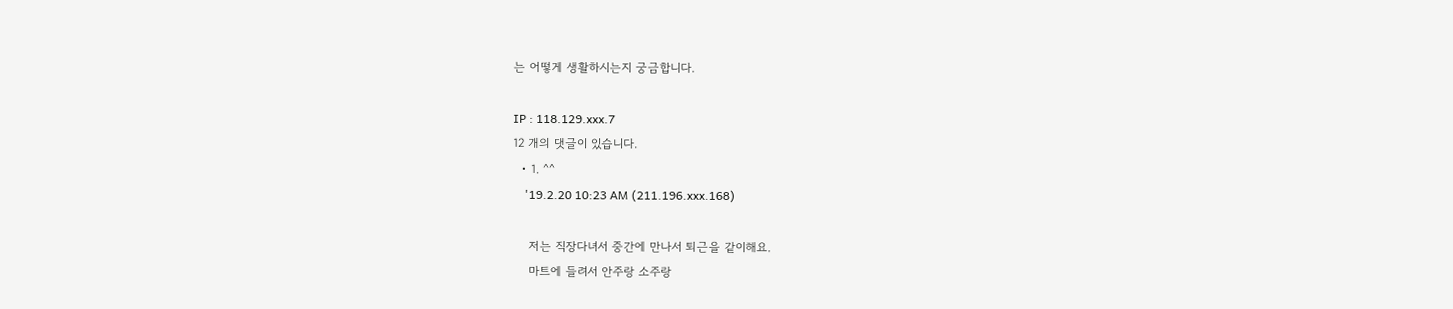는 어떻게 생활하시는지 궁금합니다.

IP : 118.129.xxx.7
12 개의 댓글이 있습니다.
  • 1. ^^
    '19.2.20 10:23 AM (211.196.xxx.168)

    저는 직장다녀서 중간에 만나서 퇴근을 같이해요.
    마트에 들려서 안주랑 소주랑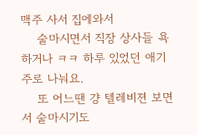맥주 사서 집에와서
    술마시면서 직장 상사들 욕하거나 ㅋㅋ 하루 있었던 애기 주로 나눠요.
    또 어느땐 걍 텔레비젼 보면서 술마시기도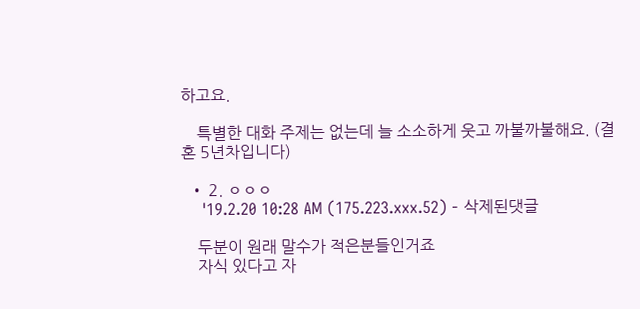하고요.

    특별한 대화 주제는 없는데 늘 소소하게 웃고 까불까불해요. (결혼 5년차입니다)

  • 2. ㅇㅇㅇ
    '19.2.20 10:28 AM (175.223.xxx.52) - 삭제된댓글

    두분이 원래 말수가 적은분들인거죠
    자식 있다고 자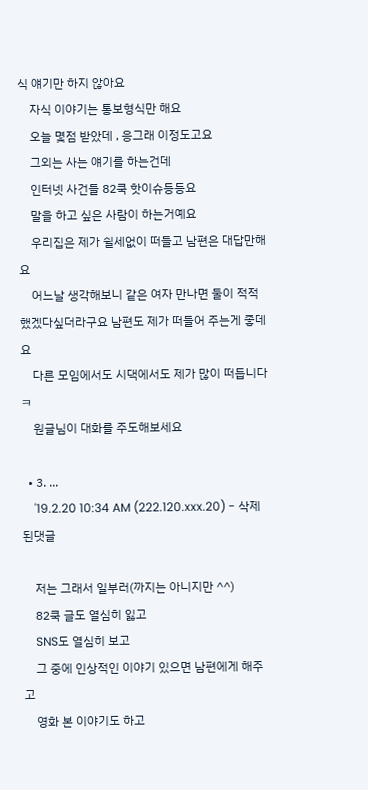식 얘기만 하지 않아요
    자식 이야기는 통보형식만 해요
    오늘 몇점 받았데 , 응그래 이정도고요
    그외는 사는 얘기를 하는건데
    인터넷 사건들 82쿡 핫이슈등등요
    말을 하고 싶은 사람이 하는거예요
    우리집은 제가 쉴세없이 떠들고 남편은 대답만해요
    어느날 생각해보니 같은 여자 만나면 둘이 적적했겠다싶더라구요 남편도 제가 떠들어 주는게 좋데요
    다른 모임에서도 시댁에서도 제가 많이 떠듭니다 ㅋ
    원글님이 대화를 주도해보세요

  • 3. ...
    '19.2.20 10:34 AM (222.120.xxx.20) - 삭제된댓글

    저는 그래서 일부러(까지는 아니지만 ^^)
    82쿡 글도 열심히 잃고
    SNS도 열심히 보고
    그 중에 인상적인 이야기 있으면 남편에게 해주고
    영화 본 이야기도 하고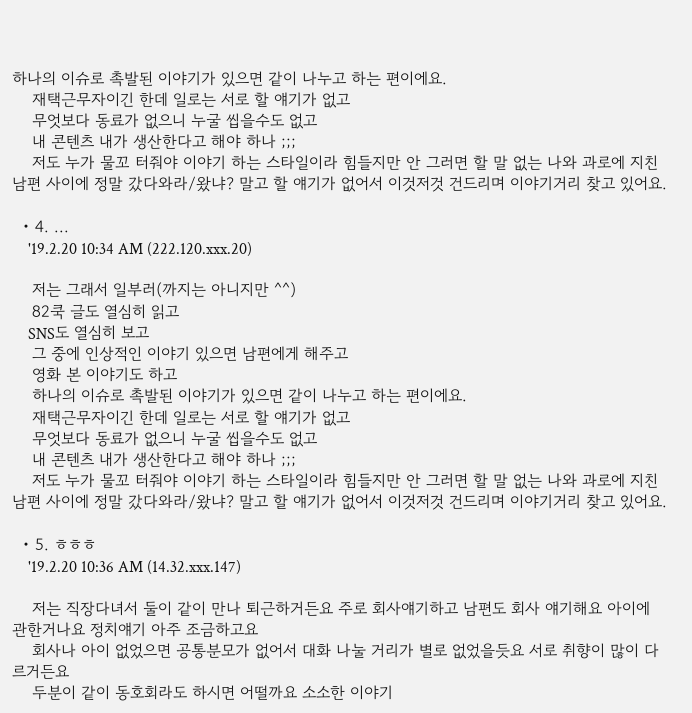하나의 이슈로 촉발된 이야기가 있으면 같이 나누고 하는 편이에요.
    재택근무자이긴 한데 일로는 서로 할 얘기가 없고
    무엇보다 동료가 없으니 누굴 씹을수도 없고
    내 콘텐츠 내가 생산한다고 해야 하나 ;;;
    저도 누가 물꼬 터줘야 이야기 하는 스타일이라 힘들지만 안 그러면 할 말 없는 나와 과로에 지친 남편 사이에 정말 갔다와라/왔냐? 말고 할 얘기가 없어서 이것저것 건드리며 이야기거리 찾고 있어요.

  • 4. ...
    '19.2.20 10:34 AM (222.120.xxx.20)

    저는 그래서 일부러(까지는 아니지만 ^^)
    82쿡 글도 열심히 읽고
    SNS도 열심히 보고
    그 중에 인상적인 이야기 있으면 남편에게 해주고
    영화 본 이야기도 하고
    하나의 이슈로 촉발된 이야기가 있으면 같이 나누고 하는 편이에요.
    재택근무자이긴 한데 일로는 서로 할 얘기가 없고
    무엇보다 동료가 없으니 누굴 씹을수도 없고
    내 콘텐츠 내가 생산한다고 해야 하나 ;;;
    저도 누가 물꼬 터줘야 이야기 하는 스타일이라 힘들지만 안 그러면 할 말 없는 나와 과로에 지친 남편 사이에 정말 갔다와라/왔냐? 말고 할 얘기가 없어서 이것저것 건드리며 이야기거리 찾고 있어요.

  • 5. ㅎㅎㅎ
    '19.2.20 10:36 AM (14.32.xxx.147)

    저는 직장다녀서 둘이 같이 만나 퇴근하거든요 주로 회사얘기하고 남편도 회사 얘기해요 아이에 관한거나요 정치얘기 아주 조금하고요
    회사나 아이 없었으면 공통분모가 없어서 대화 나눌 거리가 별로 없었을듯요 서로 취향이 많이 다르거든요
    두분이 같이 동호회라도 하시면 어떨까요 소소한 이야기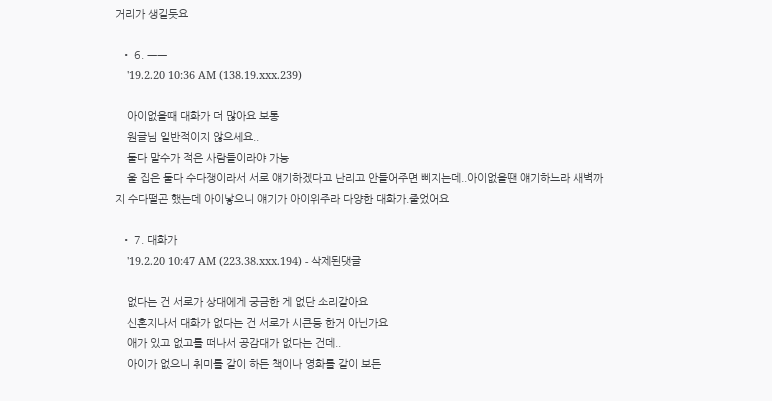거리가 생길듯요

  • 6. ㅡㅡ
    '19.2.20 10:36 AM (138.19.xxx.239)

    아이없을때 대화가 더 많아요 보통
    원글님 일반적이지 않으세요..
    둘다 말수가 적은 사람들이라야 가능
    울 집은 둘다 수다쟁이라서 서로 얘기하겠다고 난리고 안들어주면 삐지는데..아이없을땐 얘기하느라 새벽까지 수다떨곤 했는데 아이낳으니 얘기가 아이위주라 다양한 대화가.줄었어요

  • 7. 대화가
    '19.2.20 10:47 AM (223.38.xxx.194) - 삭제된댓글

    없다는 건 서로가 상대에게 궁금한 게 없단 소리같아요
    신혼지나서 대화가 없다는 건 서로가 시큰둥 한거 아닌가요
    애가 있고 없고를 떠나서 공감대가 없다는 건데..
    아이가 없으니 취미를 같이 하든 책이나 영화를 같이 보든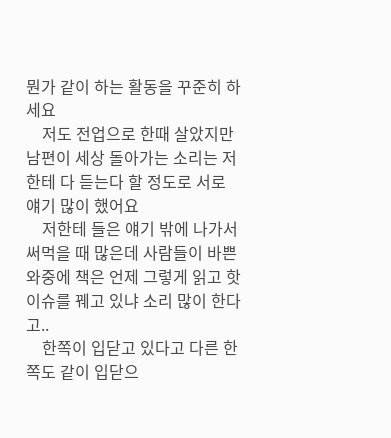뭔가 같이 하는 활동을 꾸준히 하세요
    저도 전업으로 한때 살았지만 남편이 세상 돌아가는 소리는 저한테 다 듣는다 할 정도로 서로 얘기 많이 했어요
    저한테 들은 얘기 밖에 나가서 써먹을 때 많은데 사람들이 바쁜 와중에 책은 언제 그렇게 읽고 핫이슈를 꿰고 있냐 소리 많이 한다고..
    한쪽이 입닫고 있다고 다른 한쪽도 같이 입닫으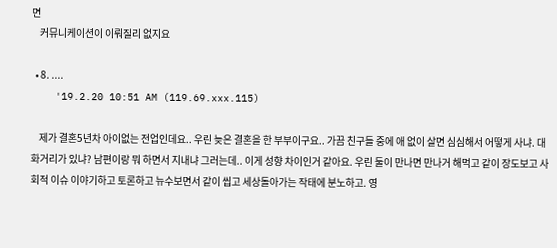면
    커뮤니케이션이 이뤄질리 없지요

  • 8. ....
    '19.2.20 10:51 AM (119.69.xxx.115)

    제가 결혼5년차 아이없는 전업인데요.. 우린 늦은 결혼을 한 부부이구요.. 가끔 친구들 중에 애 없이 살면 심심해서 어떻게 사냐. 대화거리가 있냐? 남편이랑 뭐 하면서 지내냐 그러는데.. 이게 성향 차이인거 같아요. 우린 둘이 만나면 만나거 해먹고 같이 장도보고 사회적 이슈 이야기하고 토론하고 뉴수보면서 같이 씹고 세상돌아가는 작태에 분노하고. 영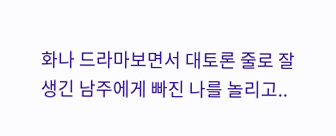화나 드라마보면서 대토론 줄로 잘생긴 남주에게 빠진 나를 놀리고..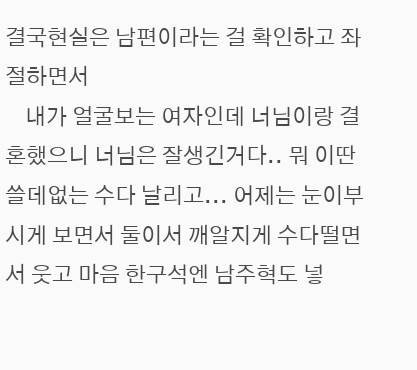결국현실은 남편이라는 걸 확인하고 좌절하면서
    내가 얼굴보는 여자인데 너님이랑 결혼했으니 너님은 잘생긴거다.. 뭐 이딴 쓸데없는 수다 날리고... 어제는 눈이부시게 보면서 둘이서 깨알지게 수다떨면서 웃고 마음 한구석엔 남주혁도 넣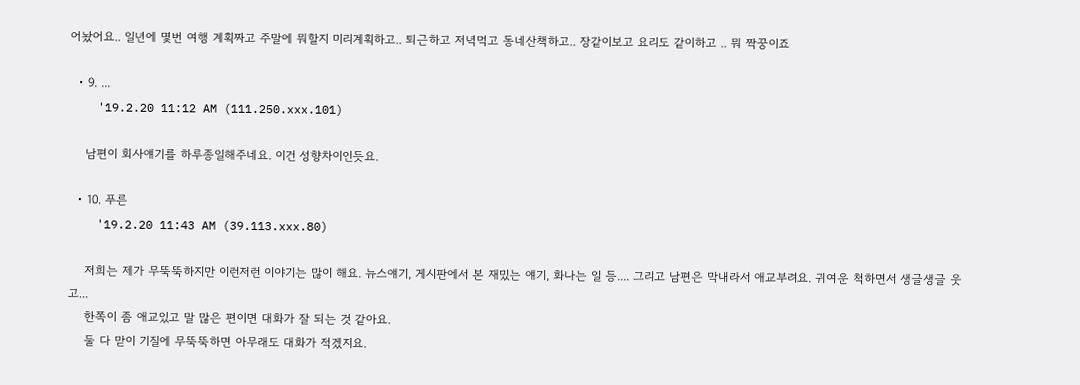어놨어요.. 일년에 몇번 여행 계획짜고 주말에 뭐할지 미리계획하고.. 퇴근하고 저녁먹고 동네산책하고.. 장같이보고 요리도 같이하고 .. 뭐 짝꿍이죠

  • 9. ...
    '19.2.20 11:12 AM (111.250.xxx.101)

    남편이 회사얘기를 하루종일해주네요. 이건 성향차이인듯요.

  • 10. 푸른
    '19.2.20 11:43 AM (39.113.xxx.80)

    저희는 제가 무뚝뚝하지만 이런저런 이야기는 많이 해요. 뉴스얘기, 게시판에서 본 재밌는 얘기, 화나는 일 등.... 그리고 남편은 막내라서 애교부려요. 귀여운 척하면서 생글생글 웃고...
    한쪽이 좀 애교있고 말 많은 편이면 대화가 잘 되는 것 같아요.
    둘 다 맏이 기질에 무뚝뚝하면 아무래도 대화가 적겠지요.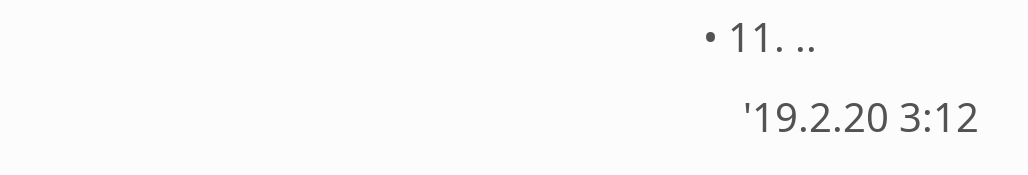• 11. ..
    '19.2.20 3:12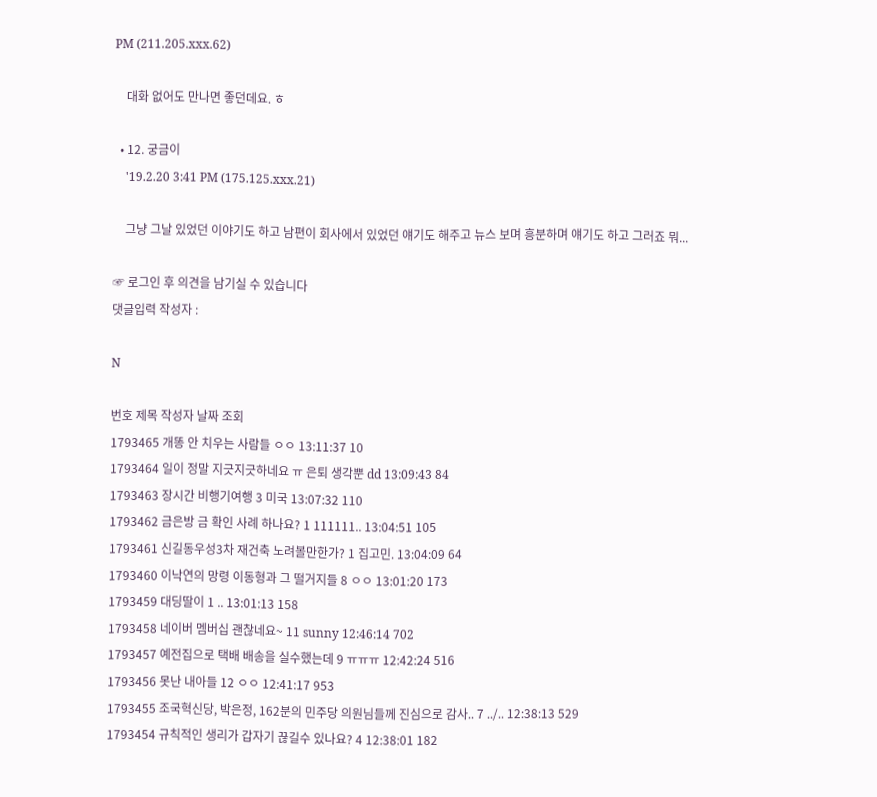PM (211.205.xxx.62)

    대화 없어도 만나면 좋던데요. ㅎ

  • 12. 궁금이
    '19.2.20 3:41 PM (175.125.xxx.21)

    그냥 그날 있었던 이야기도 하고 남편이 회사에서 있었던 얘기도 해주고 뉴스 보며 흥분하며 얘기도 하고 그러죠 뭐...

☞ 로그인 후 의견을 남기실 수 있습니다
댓글입력 작성자 :

N

번호 제목 작성자 날짜 조회
1793465 개똥 안 치우는 사람들 ㅇㅇ 13:11:37 10
1793464 일이 정말 지긋지긋하네요 ㅠ 은퇴 생각뿐 dd 13:09:43 84
1793463 장시간 비행기여행 3 미국 13:07:32 110
1793462 금은방 금 확인 사례 하나요? 1 111111.. 13:04:51 105
1793461 신길동우성3차 재건축 노려볼만한가? 1 집고민. 13:04:09 64
1793460 이낙연의 망령 이동형과 그 떨거지들 8 ㅇㅇ 13:01:20 173
1793459 대딩딸이 1 .. 13:01:13 158
1793458 네이버 멤버십 괜찮네요~ 11 sunny 12:46:14 702
1793457 예전집으로 택배 배송을 실수했는데 9 ㅠㅠㅠ 12:42:24 516
1793456 못난 내아들 12 ㅇㅇ 12:41:17 953
1793455 조국혁신당, 박은정, 162분의 민주당 의원님들께 진심으로 감사.. 7 ../.. 12:38:13 529
1793454 규칙적인 생리가 갑자기 끊길수 있나요? 4 12:38:01 182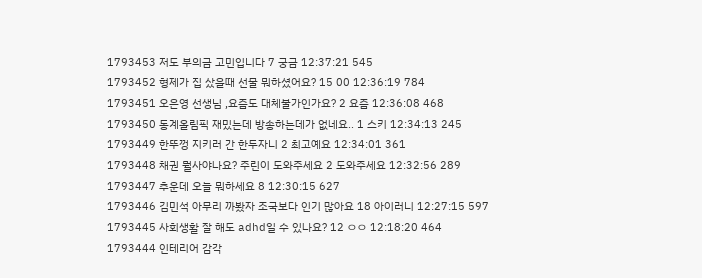1793453 저도 부의금 고민입니다 7 궁금 12:37:21 545
1793452 형제가 집 샀을때 선물 뭐하셨어요? 15 00 12:36:19 784
1793451 오은영 선생님 ,요즘도 대체불가인가요? 2 요즘 12:36:08 468
1793450 동계올림픽 재밌는데 방송하는데가 없네요.. 1 스키 12:34:13 245
1793449 한뚜껑 지키러 간 한두자니 2 최고예요 12:34:01 361
1793448 채권 뭘사야나요? 주린이 도와주세요 2 도와주세요 12:32:56 289
1793447 추운데 오늘 뭐하세요 8 12:30:15 627
1793446 김민석 아무리 까봤자 조국보다 인기 많아요 18 아이러니 12:27:15 597
1793445 사회생활 잘 해도 adhd일 수 있나요? 12 ㅇㅇ 12:18:20 464
1793444 인테리어 감각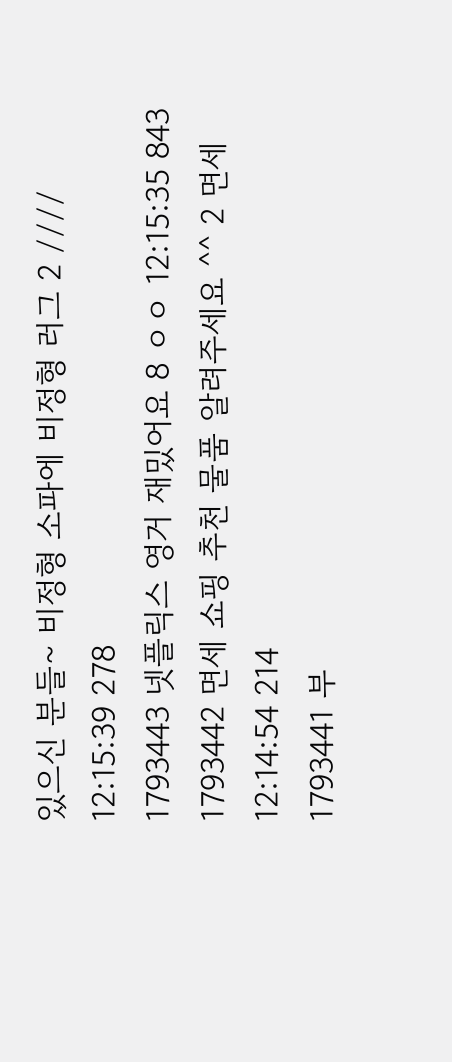있으신 분들~ 비정형 소파에 비정형 러그 2 //// 12:15:39 278
1793443 넷플릭스 영거 재밌어요 8 ㅇㅇ 12:15:35 843
1793442 면세 쇼핑 추천 물품 알려주세요 ^^ 2 면세 12:14:54 214
1793441 부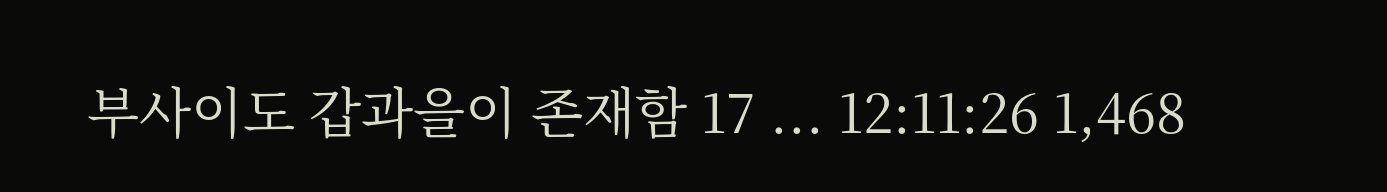부사이도 갑과을이 존재함 17 ... 12:11:26 1,468